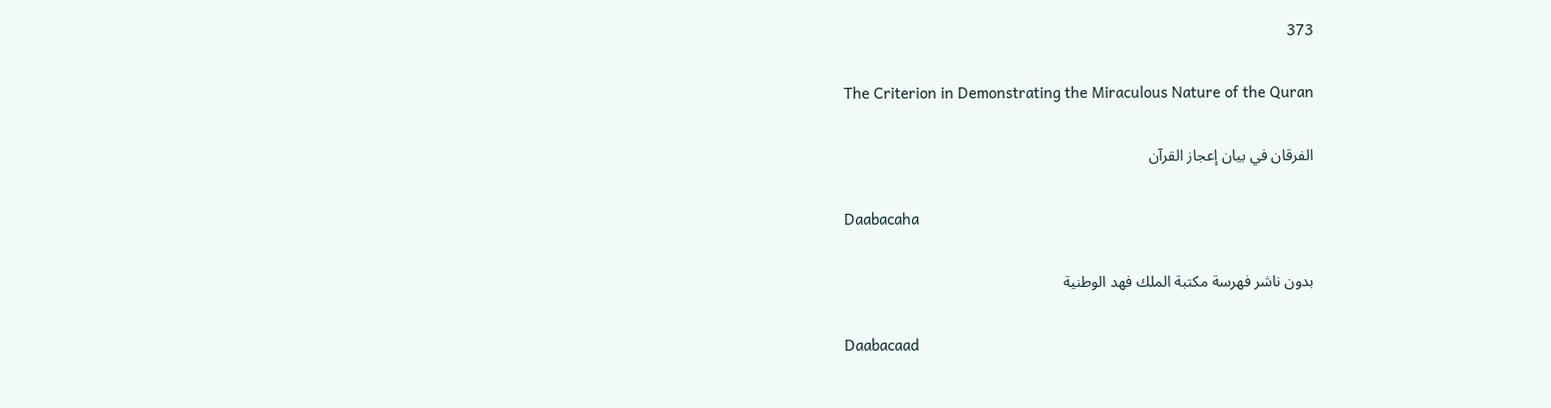373

The Criterion in Demonstrating the Miraculous Nature of the Quran

الفرقان في بيان إعجاز القرآن

Daabacaha

بدون ناشر فهرسة مكتبة الملك فهد الوطنية

Daabacaad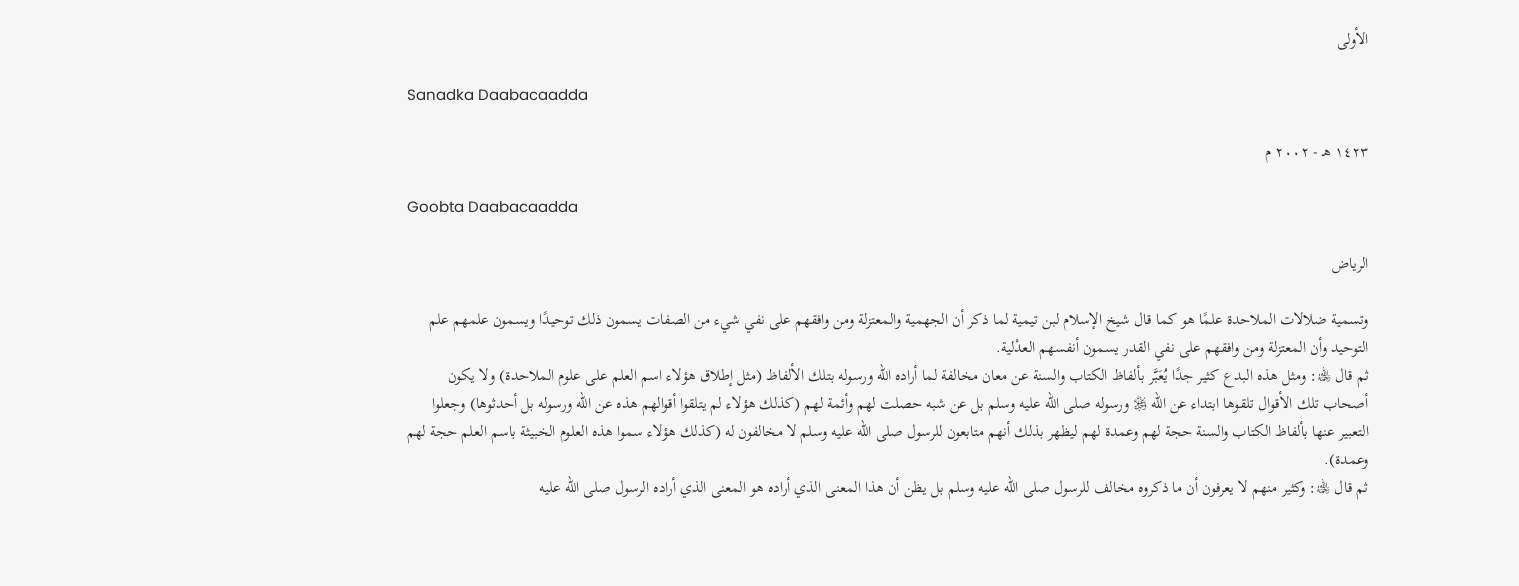الأولى

Sanadka Daabacaadda

١٤٢٣ هـ - ٢٠٠٢ م

Goobta Daabacaadda

الرياض

وتسمية ضلالات الملاحدة علمًا هو كما قال شيخ الإسلام لبن تيمية لما ذكر أن الجهمية والمعتزلة ومن وافقهم على نفي شيء من الصفات يسمون ذلك توحيدًا ويسمون علمهم علم التوحيد وأن المعتزلة ومن وافقهم على نفي القدر يسمون أنفسهم العدْلية.
ثم قال ﵀: ومثل هذه البدع كثير جدًا يُعَبَّر بألفاظ الكتاب والسنة عن معان مخالفة لما أراده الله ورسوله بتلك الألفاظ (مثل إطلاق هؤلاء اسم العلم على علوم الملاحدة) ولا يكون أصحاب تلك الأقوال تلقوها ابتداء عن الله ﷿ ورسوله صلى الله عليه وسلم بل عن شبه حصلت لهم وأئمة لهم (كذلك هؤلاء لم يتلقوا أقوالهم هذه عن الله ورسوله بل أحدثوها) وجعلوا التعبير عنها بألفاظ الكتاب والسنة حجة لهم وعمدة لهم ليظهر بذلك أنهم متابعون للرسول صلى الله عليه وسلم لا مخالفون له (كذلك هؤلاء سموا هذه العلوم الخبيثة باسم العلم حجة لهم وعمدة).
ثم قال ﵀: وكثير منهم لا يعرفون أن ما ذكروه مخالف للرسول صلى الله عليه وسلم بل يظن أن هذا المعنى الذي أراده هو المعنى الذي أراده الرسول صلى الله عليه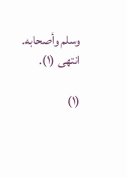وسلم وأصحابه. انتهى (١).

(١)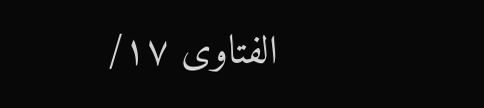الفتاوى ١٧/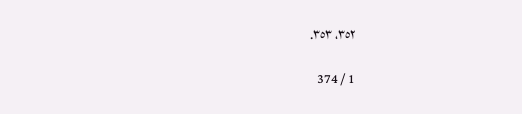٣٥٢، ٣٥٣.

1 / 374